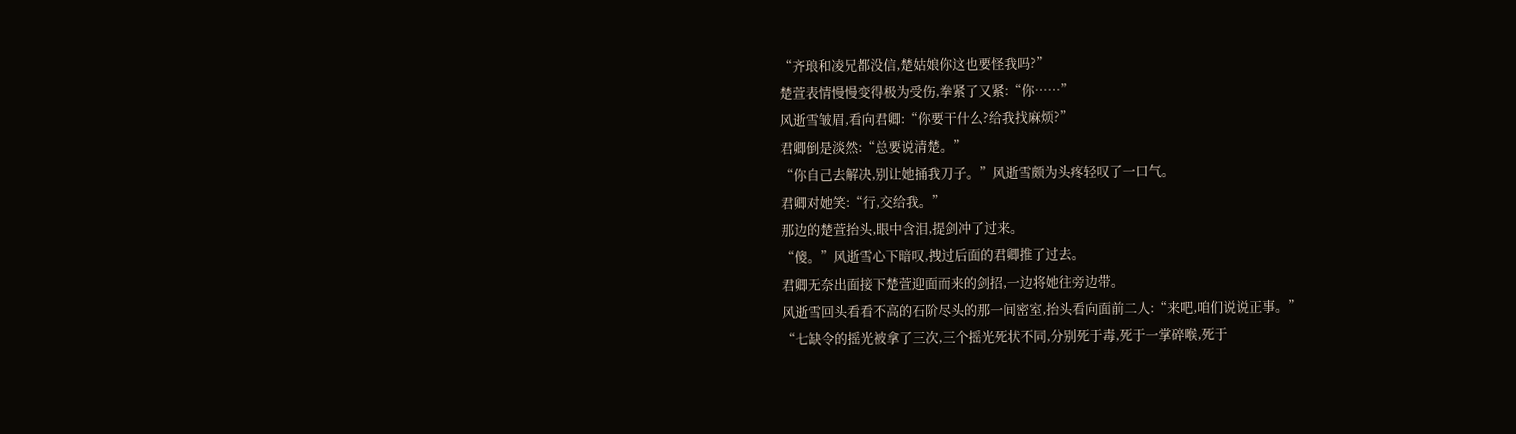“齐琅和凌兄都没信,楚姑娘你这也要怪我吗?”
楚萱表情慢慢变得极为受伤,拳紧了又紧:“你……”
风逝雪皱眉,看向君卿:“你要干什么?给我找麻烦?”
君卿倒是淡然:“总要说清楚。”
“你自己去解决,别让她捅我刀子。”风逝雪颇为头疼轻叹了一口气。
君卿对她笑:“行,交给我。”
那边的楚萱抬头,眼中含泪,提剑冲了过来。
“傻。”风逝雪心下暗叹,拽过后面的君卿推了过去。
君卿无奈出面接下楚萱迎面而来的剑招,一边将她往旁边带。
风逝雪回头看看不高的石阶尽头的那一间密室,抬头看向面前二人:“来吧,咱们说说正事。”
“七缺令的摇光被拿了三次,三个摇光死状不同,分别死于毒,死于一掌碎喉,死于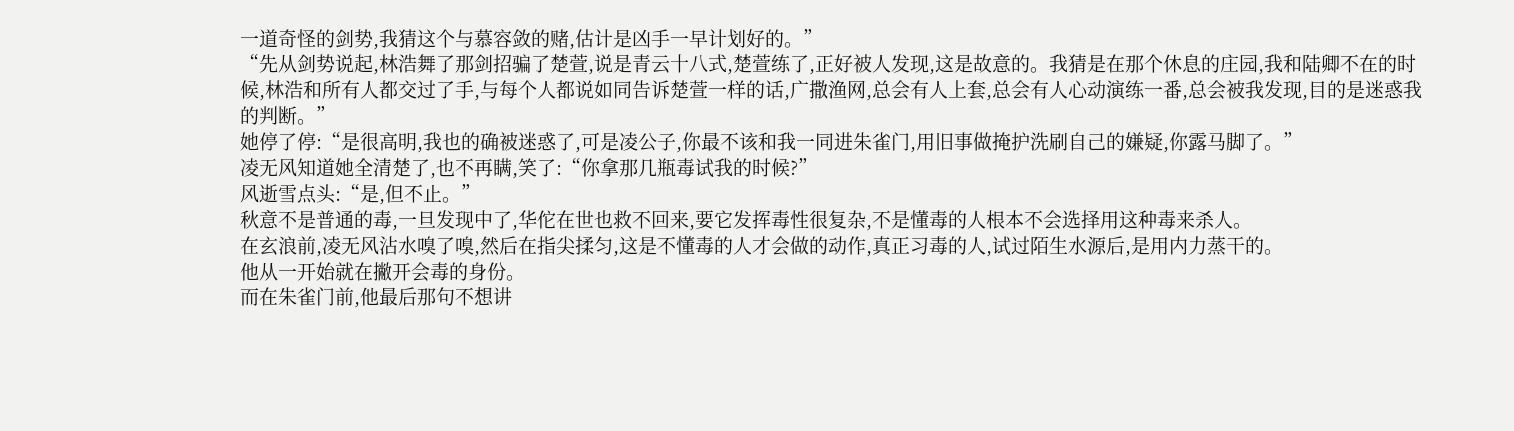一道奇怪的剑势,我猜这个与慕容敛的赌,估计是凶手一早计划好的。”
“先从剑势说起,林浩舞了那剑招骗了楚萱,说是青云十八式,楚萱练了,正好被人发现,这是故意的。我猜是在那个休息的庄园,我和陆卿不在的时候,林浩和所有人都交过了手,与每个人都说如同告诉楚萱一样的话,广撒渔网,总会有人上套,总会有人心动演练一番,总会被我发现,目的是迷惑我的判断。”
她停了停:“是很高明,我也的确被迷惑了,可是凌公子,你最不该和我一同进朱雀门,用旧事做掩护洗刷自己的嫌疑,你露马脚了。”
凌无风知道她全清楚了,也不再瞒,笑了:“你拿那几瓶毒试我的时候?”
风逝雪点头:“是,但不止。”
秋意不是普通的毒,一旦发现中了,华佗在世也救不回来,要它发挥毒性很复杂,不是懂毒的人根本不会选择用这种毒来杀人。
在玄浪前,凌无风沾水嗅了嗅,然后在指尖揉匀,这是不懂毒的人才会做的动作,真正习毒的人,试过陌生水源后,是用内力蒸干的。
他从一开始就在撇开会毒的身份。
而在朱雀门前,他最后那句不想讲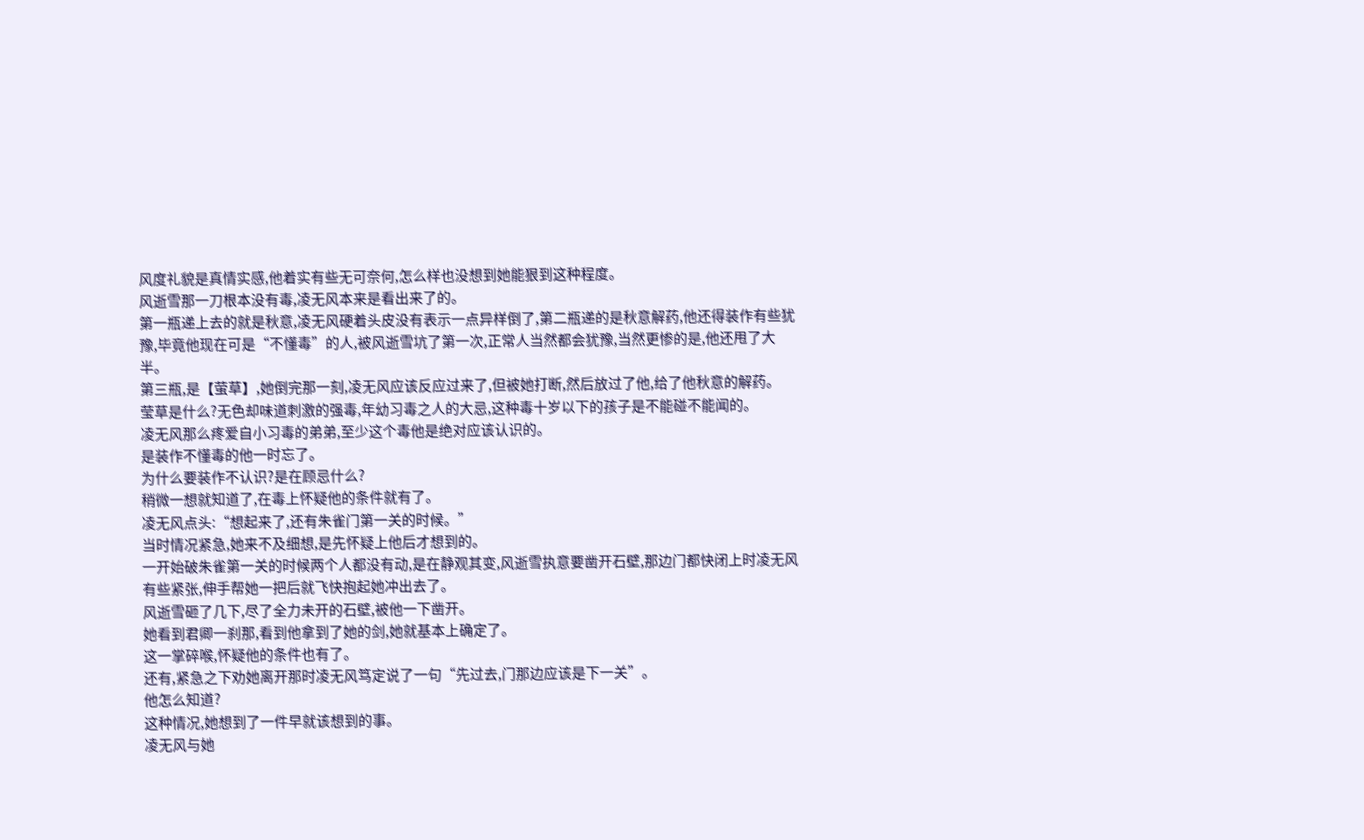风度礼貌是真情实感,他着实有些无可奈何,怎么样也没想到她能狠到这种程度。
风逝雪那一刀根本没有毒,凌无风本来是看出来了的。
第一瓶递上去的就是秋意,凌无风硬着头皮没有表示一点异样倒了,第二瓶递的是秋意解药,他还得装作有些犹豫,毕竟他现在可是“不懂毒”的人,被风逝雪坑了第一次,正常人当然都会犹豫,当然更惨的是,他还甩了大半。
第三瓶,是【萤草】,她倒完那一刻,凌无风应该反应过来了,但被她打断,然后放过了他,给了他秋意的解药。
莹草是什么?无色却味道刺激的强毒,年幼习毒之人的大忌,这种毒十岁以下的孩子是不能碰不能闻的。
凌无风那么疼爱自小习毒的弟弟,至少这个毒他是绝对应该认识的。
是装作不懂毒的他一时忘了。
为什么要装作不认识?是在顾忌什么?
稍微一想就知道了,在毒上怀疑他的条件就有了。
凌无风点头:“想起来了,还有朱雀门第一关的时候。”
当时情况紧急,她来不及细想,是先怀疑上他后才想到的。
一开始破朱雀第一关的时候两个人都没有动,是在静观其变,风逝雪执意要凿开石壁,那边门都快闭上时凌无风有些紧张,伸手帮她一把后就飞快抱起她冲出去了。
风逝雪砸了几下,尽了全力未开的石壁,被他一下凿开。
她看到君卿一刹那,看到他拿到了她的剑,她就基本上确定了。
这一掌碎喉,怀疑他的条件也有了。
还有,紧急之下劝她离开那时凌无风笃定说了一句“先过去,门那边应该是下一关”。
他怎么知道?
这种情况,她想到了一件早就该想到的事。
凌无风与她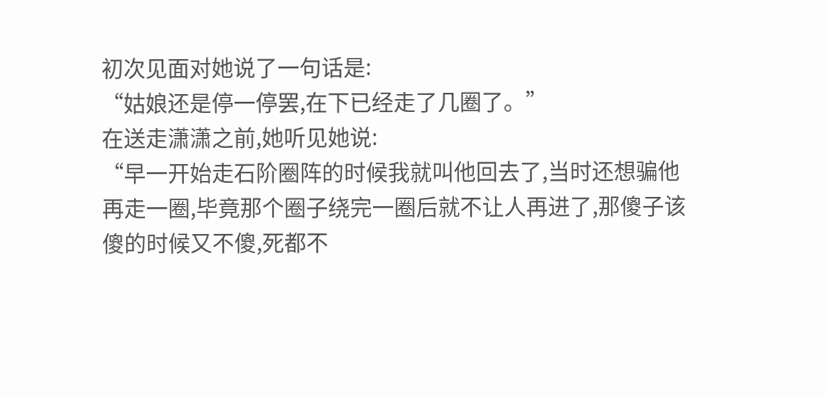初次见面对她说了一句话是:
“姑娘还是停一停罢,在下已经走了几圈了。”
在送走潇潇之前,她听见她说:
“早一开始走石阶圈阵的时候我就叫他回去了,当时还想骗他再走一圈,毕竟那个圈子绕完一圈后就不让人再进了,那傻子该傻的时候又不傻,死都不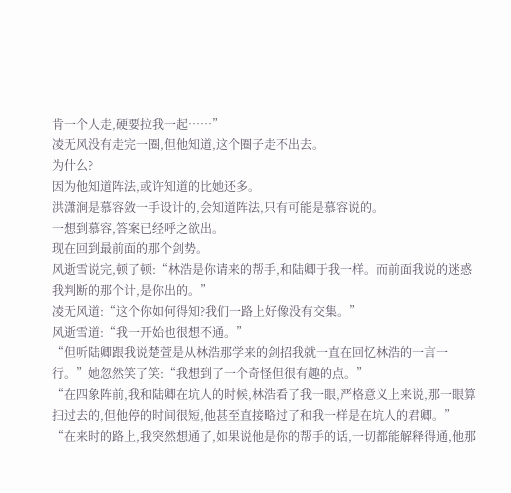肯一个人走,硬要拉我一起……”
凌无风没有走完一圈,但他知道,这个圈子走不出去。
为什么?
因为他知道阵法,或许知道的比她还多。
洪潇涧是慕容敛一手设计的,会知道阵法,只有可能是慕容说的。
一想到慕容,答案已经呼之欲出。
现在回到最前面的那个剑势。
风逝雪说完,顿了顿:“林浩是你请来的帮手,和陆卿于我一样。而前面我说的迷惑我判断的那个计,是你出的。”
凌无风道:“这个你如何得知?我们一路上好像没有交集。”
风逝雪道:“我一开始也很想不通。”
“但听陆卿跟我说楚萱是从林浩那学来的剑招我就一直在回忆林浩的一言一行。”她忽然笑了笑:“我想到了一个奇怪但很有趣的点。”
“在四象阵前,我和陆卿在坑人的时候,林浩看了我一眼,严格意义上来说,那一眼算扫过去的,但他停的时间很短,他甚至直接略过了和我一样是在坑人的君卿。”
“在来时的路上,我突然想通了,如果说他是你的帮手的话,一切都能解释得通,他那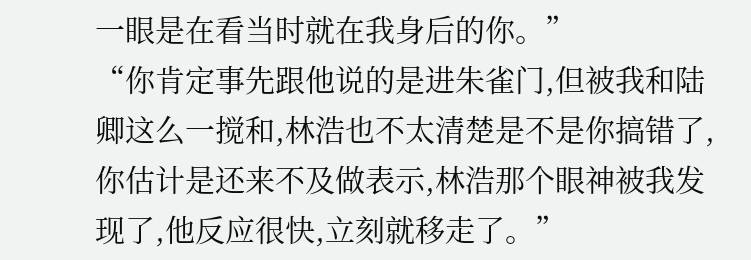一眼是在看当时就在我身后的你。”
“你肯定事先跟他说的是进朱雀门,但被我和陆卿这么一搅和,林浩也不太清楚是不是你搞错了,你估计是还来不及做表示,林浩那个眼神被我发现了,他反应很快,立刻就移走了。”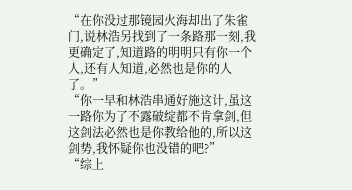“在你没过那镜园火海却出了朱雀门,说林浩另找到了一条路那一刻,我更确定了,知道路的明明只有你一个人,还有人知道,必然也是你的人了。”
“你一早和林浩串通好施这计,虽这一路你为了不露破绽都不肯拿剑,但这剑法必然也是你教给他的,所以这剑势,我怀疑你也没错的吧?”
“综上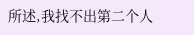所述,我找不出第二个人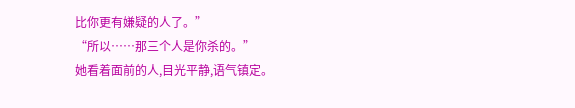比你更有嫌疑的人了。”
“所以……那三个人是你杀的。”
她看着面前的人,目光平静,语气镇定。